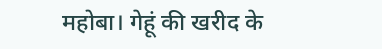महोबा। गेहूं की खरीद के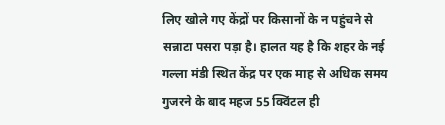लिए खोले गए केंद्रों पर किसानों के न पहुंचने से सन्नाटा पसरा पड़ा है। हालत यह है कि शहर के नई गल्ला मंडी स्थित केंद्र पर एक माह से अधिक समय गुजरने के बाद महज 55 क्विंटल ही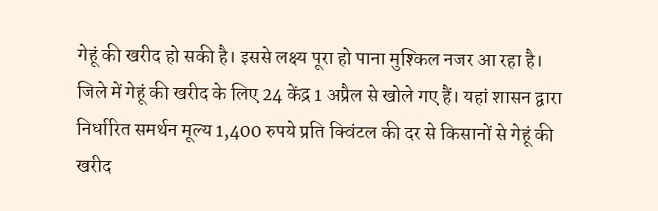गेहूं की खरीद हो सकी है। इससे लक्ष्य पूरा हो पाना मुश्किल नजर आ रहा है।
जिले में गेहूं की खरीद के लिए 24 केंद्र 1 अप्रैल से खोले गए हैं। यहां शासन द्वारा निर्धारित समर्थन मूल्य 1,400 रुपये प्रति क्विंटल की दर से किसानों से गेहूं की खरीद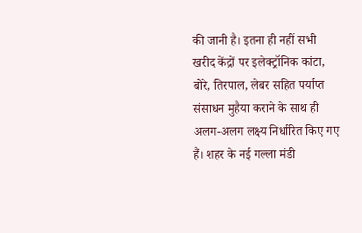की जानी है। इतना ही नहीं सभी खरीद केंद्रों पर इलेक्ट्रॉनिक कांटा, बोरे, तिरपाल, लेबर सहित पर्याप्त संसाधन मुहैया कराने के साथ ही अलग-अलग लक्ष्य निर्धारित किए गए हैं। शहर के नई गल्ला मंडी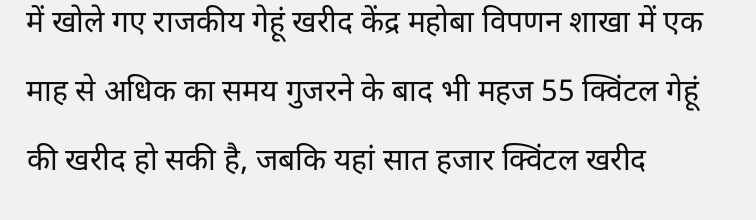में खोले गए राजकीय गेहूं खरीद केंद्र महोबा विपणन शाखा में एक माह से अधिक का समय गुजरने के बाद भी महज 55 क्विंटल गेहूं की खरीद हो सकी है, जबकि यहां सात हजार क्विंटल खरीद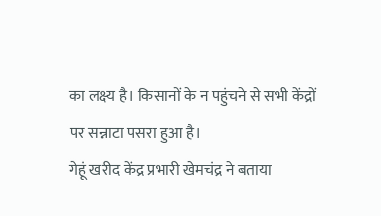का लक्ष्य है। किसानों के न पहुंचने से सभी केंद्रों पर सन्नाटा पसरा हुआ है।
गेहूं खरीद केंद्र प्रभारी खेमचंद्र ने बताया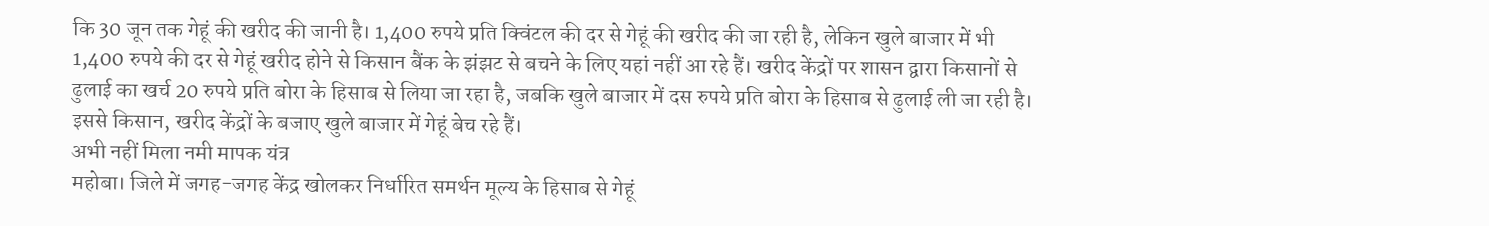कि 30 जून तक गेहूं की खरीद की जानी है। 1,400 रुपये प्रति क्विंटल की दर से गेहूं की खरीद की जा रही है, लेकिन खुले बाजार में भी 1,400 रुपये की दर से गेहूं खरीद होने से किसान बैंक के झंझट से बचने के लिए यहां नहीं आ रहे हैं। खरीद केंद्रों पर शासन द्वारा किसानों से ढुलाई का खर्च 20 रुपये प्रति बोरा के हिसाब से लिया जा रहा है, जबकि खुले बाजार में दस रुपये प्रति बोरा के हिसाब से ढुलाई ली जा रही है। इससे किसान, खरीद केंद्रों के बजाए खुले बाजार में गेहूं बेच रहे हैं।
अभी नहीं मिला नमी मापक यंत्र
महोबा। जिले में जगह-जगह केंद्र खोलकर निर्धारित समर्थन मूल्य के हिसाब से गेहूं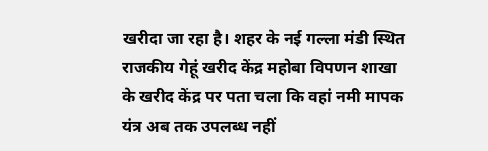खरीदा जा रहा है। शहर के नई गल्ला मंडी स्थित राजकीय गेहूं खरीद केंद्र महोबा विपणन शाखा के खरीद केंद्र पर पता चला कि वहां नमी मापक यंत्र अब तक उपलब्ध नहीं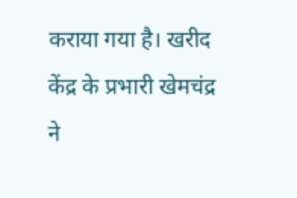कराया गया है। खरीद केंद्र के प्रभारी खेमचंद्र ने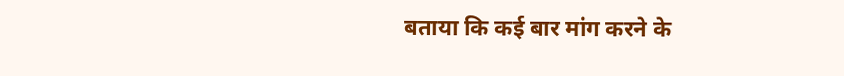बताया कि कई बार मांग करने के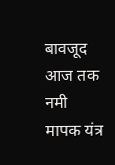बावजूद आज तक नमी मापक यंत्र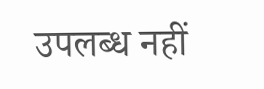उपलब्ध नहीं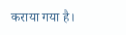कराया गया है।